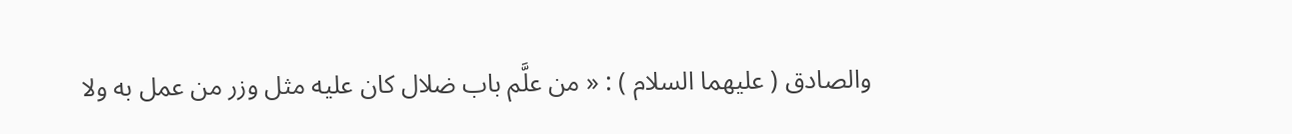والصادق ( عليهما السلام ) : « من علَّم باب ضلال كان عليه مثل وزر من عمل به ولا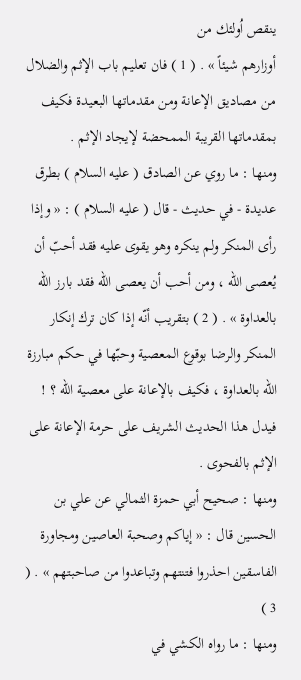ينقص اُولئك من
أوزارهم شيئاً » . ( 1 ) فان تعليم باب الإثم والضلال من مصاديق الإعانة ومن مقدماتها البعيدة فكيف بمقدماتها القريبة الممحضة لإيجاد الإثم .
ومنها : ما روي عن الصادق ( عليه السلام ) بطرق عديدة - في حديث - قال ( عليه السلام ) : « وإذا رأى المنكر ولم ينكره وهو يقوى عليه فقد أحبّ أن يُعصى الله ، ومن أحب أن يعصى الله فقد بارز الله بالعداوة » . ( 2 ) بتقريب أنّه إذا كان ترك إنكار المنكر والرضا بوقوع المعصية وحبّها في حكم مبارزة الله بالعداوة ، فكيف بالإعانة على معصية الله ؟ ! فيدل هذا الحديث الشريف على حرمة الإعانة على الإثم بالفحوى .
ومنها : صحيح أبي حمزة الثمالي عن علي بن الحسين قال : « إياكم وصحبة العاصين ومجاورة الفاسقين احذروا فتنتهم وتباعدوا من صاحبتهم » . ( 3 )
ومنها : ما رواه الكشي في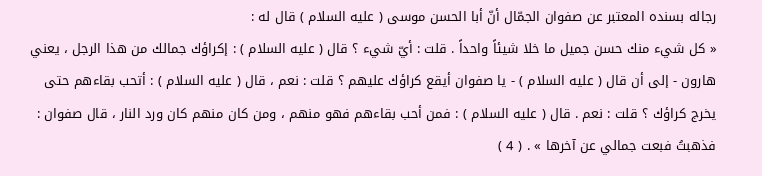رجاله بسنده المعتبر عن صفوان الجمّال أنّ أبا الحسن موسى ( عليه السلام ) قال له :
« كل شيء منك حسن جميل ما خلا شيئاً واحداً . قلت : أيّ شيء ؟ قال ( عليه السلام ) : إكراؤك جمالك من هذا الرجل ، يعني هارون - إلى أن قال ( عليه السلام ) - يا صفوان أيقع كراؤك عليهم ؟ قلت : نعم ، قال ( عليه السلام ) : أتحب بقاءهم حتى يخرج كراؤك ؟ قلت : نعم . قال ( عليه السلام ) : فمن أحب بقاءهم فهو منهم ، ومن كان منهم كان ورد النار ، قال صفوان : فذهبتُ فبعت جمالي عن آخرها » . ( 4 )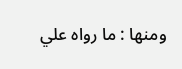ومنها : ما رواه علي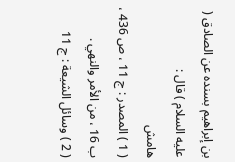بن إبراهيم بسنده عن الصادق ( عليه السلام ) قال :
هامش
( 1 ) المصدر : ج 11 ، ص 436 ، ب 16 ، من الأمر والنهي .
( 2 ) وسائل الشيعة : ج 11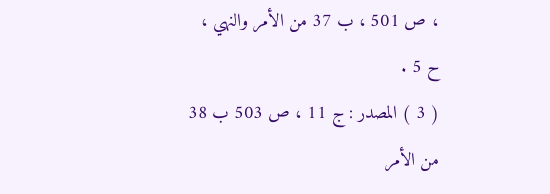، ص 501 ، ب 37 من الأمر والنهي ، ح 5 .
( 3 ) المصدر : ج 11 ، ص 503 ب 38 من الأمر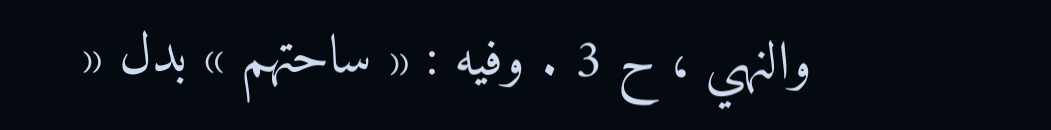والنهي ، ح 3 . وفيه : « ساحتهم » بدل «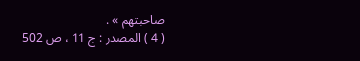صاحبتهم » .
( 4 ) المصدر : ج 11 ، ص 502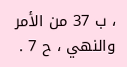، ب 37 من الأمر والنهي ، ح 7 .